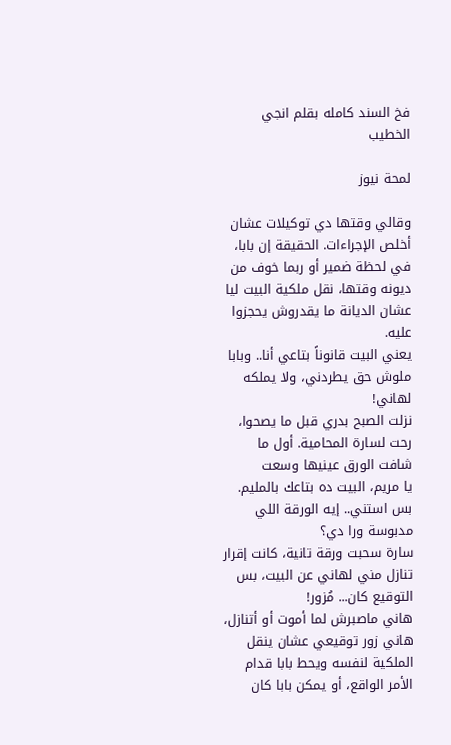فخ السند كامله بقلم انجي الخطيب

لمحة نيوز

وقالي وقتها دي توكيلات عشان أخلص الإجراءات. الحقيقة إن بابا، في لحظة ضمير أو ربما خوف من ديونه وقتها، نقل ملكية البيت ليا عشان الديانة ما يقدروش يحجزوا عليه.
يعني البيت قانوناً بتاعي أنا.. وبابا ملوش حق يطردني، ولا يملكه لهاني!
نزلت الصبح بدري قبل ما يصحوا، رحت لسارة المحامية. أول ما شافت الورق عينيها وسعت
يا مريم، البيت ده بتاعك بالمليم. بس استني.. إيه الورقة اللي مدبوسة ورا دي؟
سارة سحبت ورقة تانية، كانت إقرار تنازل مني لهاني عن البيت، بس التوقيع كان... مُزور!
هاني ماصبرش لما أموت أو أتنازل،
هاني زور توقيعي عشان ينقل الملكية لنفسه ويحط بابا قدام الأمر الواقع، أو يمكن بابا كان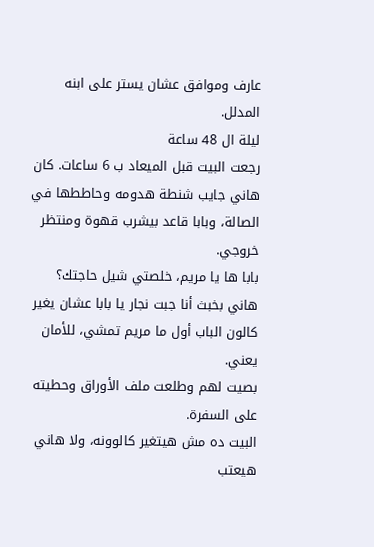عارف وموافق عشان يستر على ابنه المدلل.
ليلة ال 48 ساعة
رجعت البيت قبل الميعاد ب 6 ساعات. كان هاني جايب شنطة هدومه وحاططها في الصالة، وبابا قاعد بيشرب قهوة ومنتظر خروجي.
بابا ها يا مريم، خلصتي شيل حاجتك؟
هاني بخبث أنا جبت نجار يا بابا عشان يغير كالون الباب أول ما مريم تمشي، للأمان يعني.
بصيت لهم وطلعت ملف الأوراق وحطيته على السفرة.
البيت ده مش هيتغير كالوونه، ولا هاني هيعتب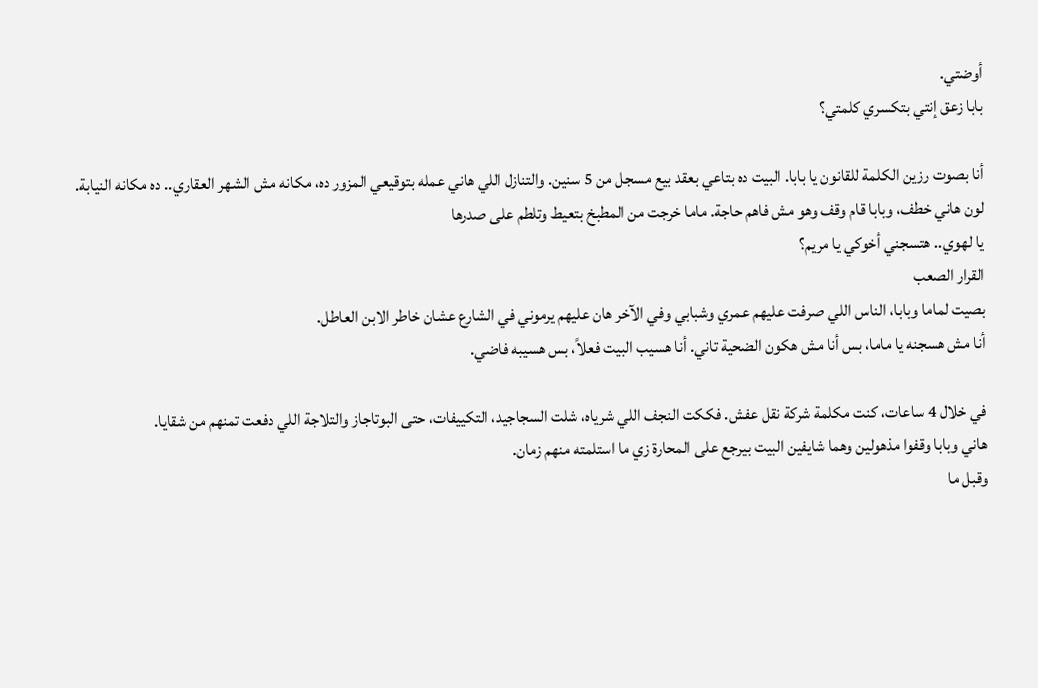أوضتي.
بابا زعق إنتي بتكسري كلمتي؟

أنا بصوت رزين الكلمة للقانون يا بابا. البيت ده بتاعي بعقد بيع مسجل من 5 سنين. والتنازل اللي هاني عمله بتوقيعي المزور ده، مكانه مش الشهر العقاري.. ده مكانه النيابة.
لون هاني خطف، وبابا قام وقف وهو مش فاهم حاجة. ماما خرجت من المطبخ بتعيط وتلطم على صدرها
يا لهوي.. هتسجني أخوكي يا مريم؟
القرار الصعب
بصيت لماما وبابا، الناس اللي صرفت عليهم عمري وشبابي وفي الآخر هان عليهم يرموني في الشارع عشان خاطر الابن العاطل.
أنا مش هسجنه يا ماما، بس أنا مش هكون الضحية تاني. أنا هسيب البيت فعلاً، بس هسيبه فاضي.

في خلال 4 ساعات، كنت مكلمة شركة نقل عفش. فككت النجف اللي شرياه، شلت السجاجيد، التكييفات، حتى البوتاجاز والتلاجة اللي دفعت تمنهم من شقايا.
هاني وبابا وقفوا مذهولين وهما شايفين البيت بيرجع على المحارة زي ما استلمته منهم زمان.
وقبل ما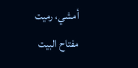أمشي، رميت مفتاح البيت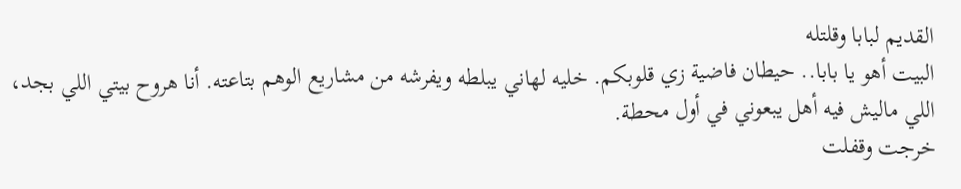القديم لبابا وقلتله
البيت أهو يا بابا.. حيطان فاضية زي قلوبكم. خليه لهاني يبلطه ويفرشه من مشاريع الوهم بتاعته. أنا هروح بيتي اللي بجد، اللي ماليش فيه أهل يبعوني في أول محطة.
خرجت وقفلت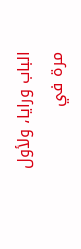الباب ورايا، ولأول مرة في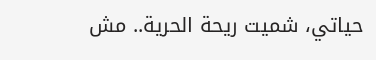حياتي، شميت ريحة الحرية.. مش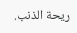ريحة الذنب.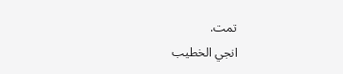تمت.
انجي الخطيب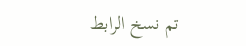تم نسخ الرابط